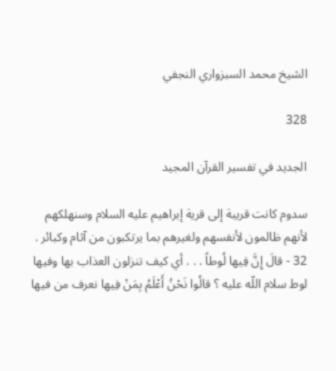الشيخ محمد السبزواري النجفي

328

الجديد في تفسير القرآن المجيد

سدوم كانت قريبة إلى قرية إبراهيم عليه السلام وسنهلكهم لأنهم ظالمون لأنفسهم ولغيرهم بما يرتكبون من آثام وكبائر . 32 - قالَ إِنَّ فِيها لُوطاً . . . أي كيف تنزلون العذاب بها وفيها لوط سلام اللّه عليه ؟ قالُوا نَحْنُ أَعْلَمُ بِمَنْ فِيها نعرف من فيها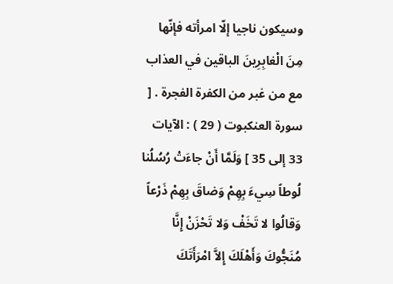وسيكون ناجيا إلّا امرأته فإنّها مِنَ الْغابِرِينَ الباقين في العذاب مع من غبر من الكفرة الفجرة . [ سورة العنكبوت ( 29 ) : الآيات 33 إلى 35 ] وَلَمَّا أَنْ جاءَتْ رُسُلُنا لُوطاً سِيءَ بِهِمْ وَضاقَ بِهِمْ ذَرْعاً وَقالُوا لا تَخَفْ وَلا تَحْزَنْ إِنَّا مُنَجُّوكَ وَأَهْلَكَ إِلاَّ امْرَأَتَكَ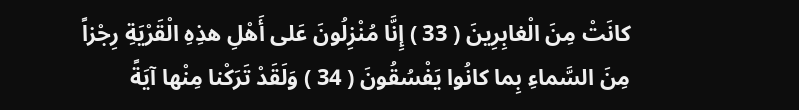كانَتْ مِنَ الْغابِرِينَ ( 33 ) إِنَّا مُنْزِلُونَ عَلى أَهْلِ هذِهِ الْقَرْيَةِ رِجْزاً مِنَ السَّماءِ بِما كانُوا يَفْسُقُونَ ( 34 ) وَلَقَدْ تَرَكْنا مِنْها آيَةً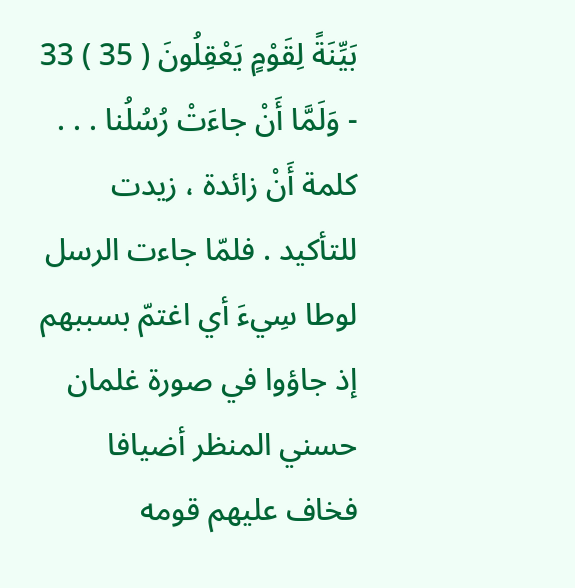بَيِّنَةً لِقَوْمٍ يَعْقِلُونَ ( 35 ) 33 - وَلَمَّا أَنْ جاءَتْ رُسُلُنا . . . كلمة أَنْ زائدة ، زيدت للتأكيد . فلمّا جاءت الرسل لوطا سِيءَ أي اغتمّ بسببهم إذ جاؤوا في صورة غلمان حسني المنظر أضيافا فخاف عليهم قومه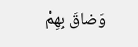وَضاقَ بِهِمْ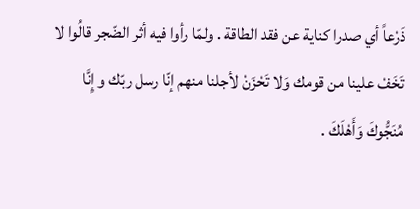ذَرْعاً أي صدرا كناية عن فقد الطاقة . ولمّا رأوا فيه أثر الضّجر قالُوا لا تَخَفْ علينا من قومك وَلا تَحْزَنْ لأجلنا منهم إنّا رسل ربّك و إِنَّا مُنَجُّوكَ وَأَهْلَكَ .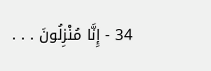34 - إِنَّا مُنْزِلُونَ . . .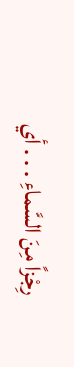رِجْزاً مِنَ السَّماءِ . . . أي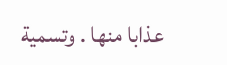عذابا منها . وتسمية